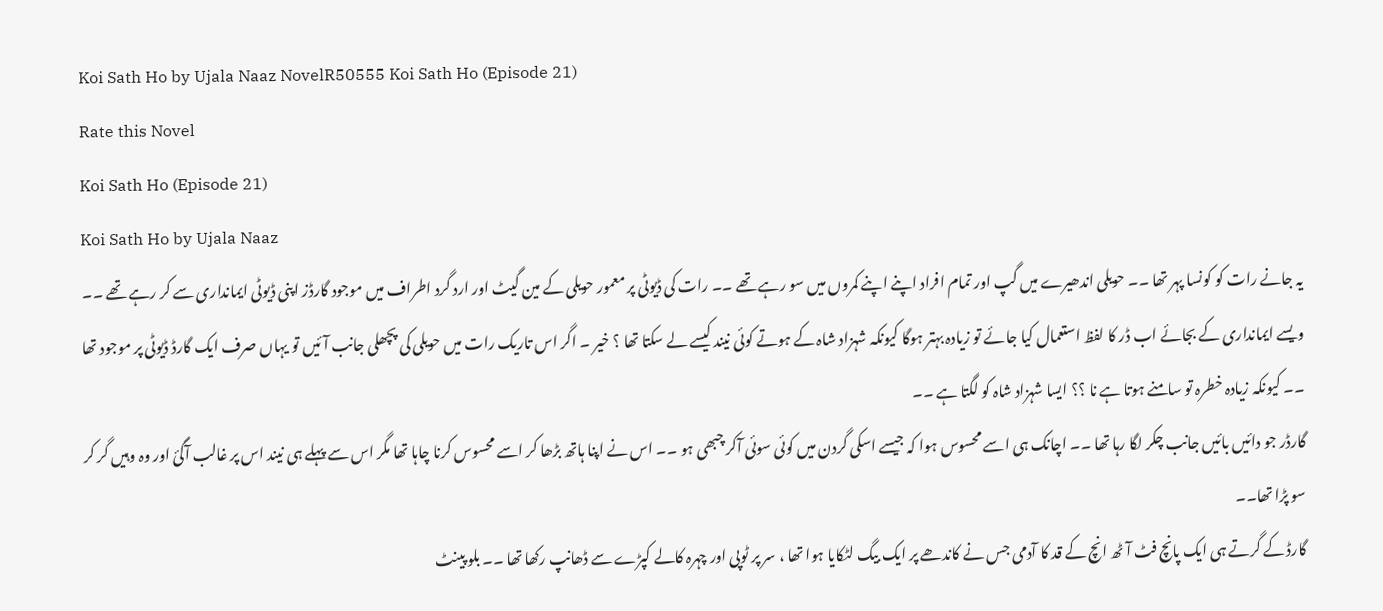Koi Sath Ho by Ujala Naaz NovelR50555 Koi Sath Ho (Episode 21)
Rate this Novel
Koi Sath Ho (Episode 21)
Koi Sath Ho by Ujala Naaz
یہ جانے رات کو کونسا پہر تھا ۔۔ حویلی اندھیرے میں گپ اور تمام افراد اپنے اپنے کمروں میں سو رہے تھے ۔۔ رات کی ڈیوٹی پر معمور حویلی کے مین گیٹ اور ارد گرد اطراف میں موجود گارڈز اپنی ڈیوٹی ایمانداری سے کر رہے تھے ۔۔ ویسے ایمانداری کے بجائے اب ڈر کا لفظ استعمال کیا جائے تو زیادہ بہتر ہوگا کیونکہ شہزاد شاہ کے ہوتے کوئی نیند کیسے لے سکتا تھا ؟ خیر ۔ اگر اس تاریک رات میں حویلی کی پچھلی جانب آئیں تو یہاں صرف ایک گارڈ ڈیوٹی پر موجود تھا ۔۔ کیونکہ زیادہ خطرہ تو سامنے ہوتا ہے نا ؟؟ ایسا شہزاد شاہ کو لگتا ہے ۔۔
گارڈر جو دائیں بائیں جانب چکر لگا رہا تھا ۔۔ اچانک ہی اسے محسوس ہوا کہ جیسے اسکی گردن میں کوئی سوئی آکر چبھی ہو ۔۔ اس نے اپنا ہاتھ بڑھا کر اسے محسوس کرنا چاہا تھا مگر اس سے پہلے ہی نیند اس پر غالب آگئ اور وہ وہیں گر کر سو پڑا تھا۔۔
گارڈ کے گرتے ہی ایک پانچ فٹ آٹھ انچ کے قد کا آدمی جس نے کاندھے پر ایک بیگ لٹکایا ہوا تھا ، سر پر ٹوپی اور چہرہ کالے کپڑے سے ڈھانپ رکھا تھا ۔۔ بلو پینٹ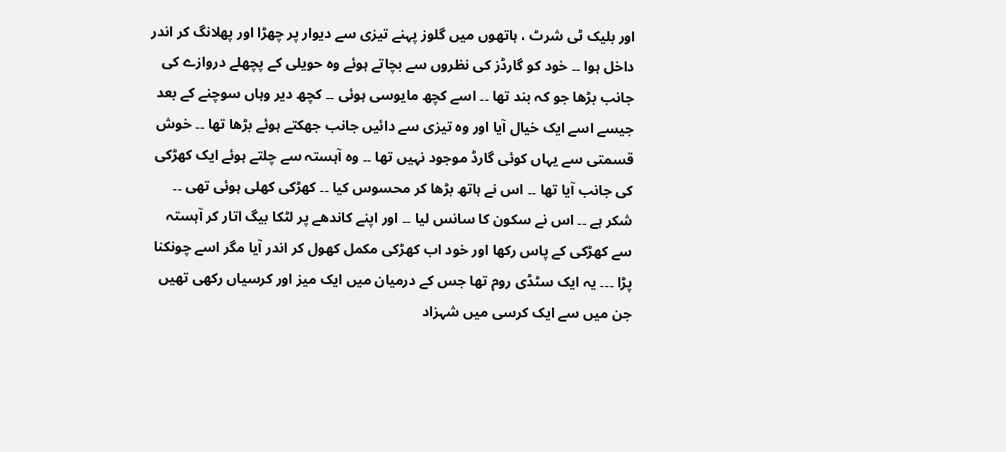اور بلیک ٹی شرٹ ، ہاتھوں میں گلوز پہنے تیزی سے دیوار پر چھڑا اور پھلانگ کر اندر داخل ہوا ۔۔ خود کو گارڈز کی نظروں سے بچاتے ہوئے وہ حویلی کے پچھلے دروازے کی جانب بڑھا جو کہ بند تھا ۔۔ اسے کچھ مایوسی ہوئی ۔۔ کچھ دیر وہاں سوچنے کے بعد جیسے اسے ایک خیال آیا اور وہ تیزی سے دائیں جانب جھکتے ہوئے بڑھا تھا ۔۔ خوش قسمتی سے یہاں کوئی گارڈ موجود نہیں تھا ۔۔ وہ آہستہ سے چلتے ہوئے ایک کھڑکی کی جانب آیا تھا ۔۔ اس نے ہاتھ بڑھا کر محسوس کیا ۔۔ کھڑکی کھلی ہوئی تھی ۔۔ شکر ہے ۔۔ اس نے سکون کا سانس لیا ۔۔ اور اپنے کاندھے پر لٹکا بیگ اتار کر آہستہ سے کھڑکی کے پاس رکھا اور خود اب کھڑکی مکمل کھول کر اندر آیا مگر اسے چونکنا پڑا ۔۔۔ یہ ایک سٹڈی روم تھا جس کے درمیان میں ایک میز اور کرسیاں رکھی تھیں جن میں سے ایک کرسی میں شہزاد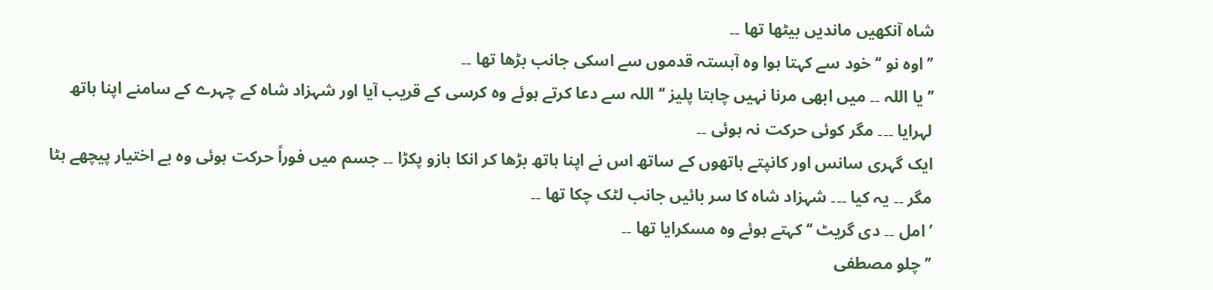شاہ آنکھیں ماندیں بیٹھا تھا ۔۔
’’ اوہ نو ‘‘ خود سے کہتا ہوا وہ آہستہ قدموں سے اسکی جانب بڑھا تھا ۔۔
’’ یا اللہ ۔۔ میں ابھی مرنا نہیں چاہتا پلیز ‘‘ اللہ سے دعا کرتے ہوئے وہ کرسی کے قریب آیا اور شہزاد شاہ کے چہرے کے سامنے اپنا ہاتھ لہرایا ۔۔۔ مگر کوئی حرکت نہ ہوئی ۔۔
ایک گہری سانس اور کانپتے ہاتھوں کے ساتھ اس نے اپنا ہاتھ بڑھا کر انکا بازو پکڑا ۔۔ جسم میں فوراً حرکت ہوئی وہ بے اختیار پیچھے ہٹا مگر ۔۔ یہ کیا ۔۔۔ شہزاد شاہ کا سر بائیں جانب لٹک چکا تھا ۔۔
’ امل ۔۔ دی گریٹ ‘‘ کہتے ہوئے وہ مسکرایا تھا ۔۔
’’ چلو مصطفی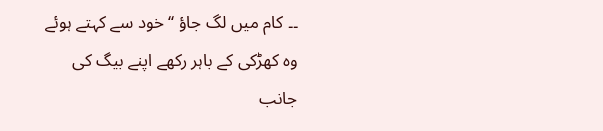۔۔ کام میں لگ جاؤ ‘‘ خود سے کہتے ہوئے وہ کھڑکی کے باہر رکھے اپنے بیگ کی جانب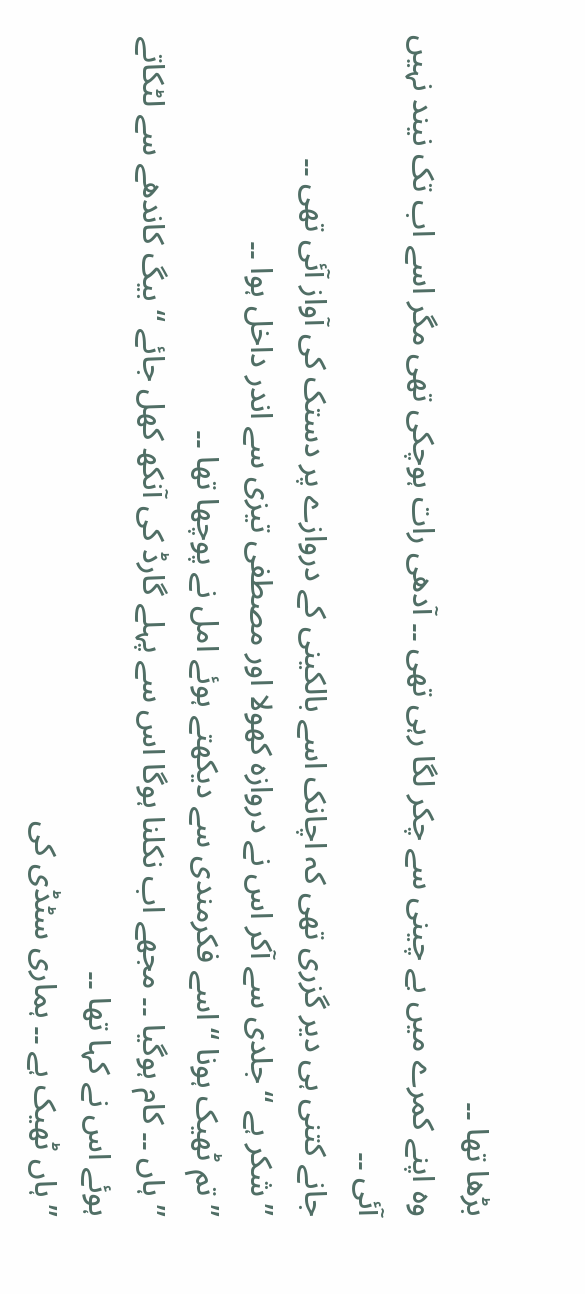بڑھا تھا ۔۔
وہ اپنے کمرے میں بے چینی سے چکر لگا رہی تھی ۔۔ آدھی رات ہوچکی تھی مگر اسے اب تک نیند نہیں آئی ۔۔
جانے کتنی ہی دیر گزری تھی کہ اچانک اسے بالکینی کے دروازے پر دستک کی آواز آئی تھی ۔۔
’’ شکر ہے ‘‘ جلدی سے آکر اس نے دروازہ کھولا اور مصطفی تیزی سے اندر داخل ہوا ۔۔
’’ تم ٹھیک ہونا ‘‘ اسے فکرمندی سے دیکھتے ہوئے امل نے پوچھا تھا ۔۔
’’ ہاں ۔۔ کام ہوگیا ۔۔ مجھے اب نکلنا ہوگا اس سے پہلے گارڈ کی آنکھ کھل جائے ‘‘ بیگ کاندھے سے لٹکاتے ہوئے اس نے کہا تھا ۔۔
’’ ہاں ٹھیک ہے ۔۔ ہماری سٹڈی کی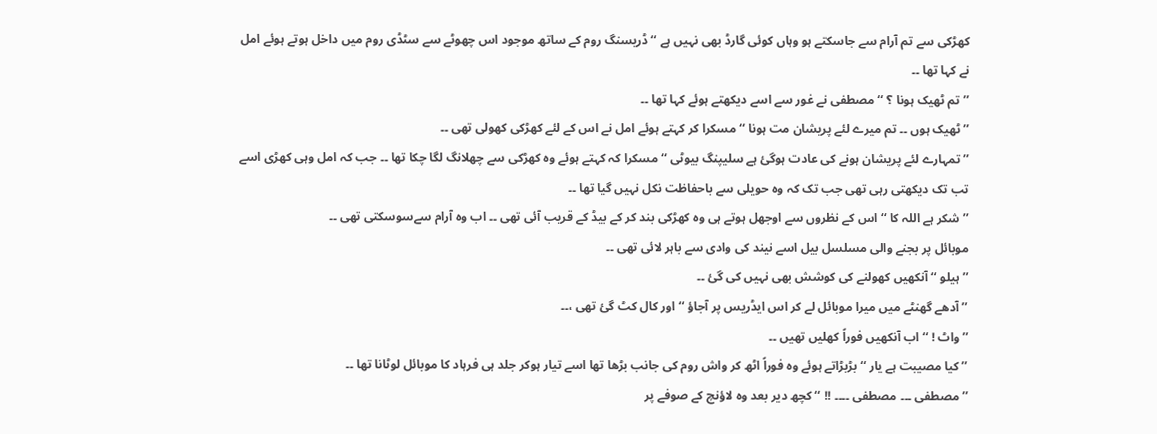کھڑکی سے تم آرام سے جاسکتے ہو وہاں کوئی گارڈ بھی نہیں ہے ‘‘ڈریسنگ روم کے ساتھ موجود اس چھوٹے سے سٹڈی روم میں داخل ہوتے ہوئے امل نے کہا تھا ۔۔
’’ تم ٹھیک ہونا ؟ ‘‘ مصطفی نے غور سے اسے دیکھتے ہوئے کہا تھا ۔۔
’’ ٹھیک ہوں ۔۔ تم میرے لئے پریشان مت ہونا ‘‘ مسکرا کر کہتے ہوئے امل نے اس کے لئے کھڑکی کھولی تھی ۔۔
’’ تمہارے لئے پریشان ہونے کی عادت ہوگئ ہے سلیپنگ بیوٹی ‘‘ مسکرا کہ کہتے ہوئے وہ کھڑکی سے چھلانگ لگا چکا تھا ۔۔ جب کہ امل وہی کھڑی اسے تب تک دیکھتی رہی تھی جب تک کہ وہ حویلی سے باحفاظت نکل نہیں گیا تھا ۔۔
’’ شکر ہے اللہ کا ‘‘ اس کے نظروں سے اوجھل ہوتے ہی وہ کھڑکی بند کر کے بیڈ کے قریب آئی تھی ۔۔ اب وہ آرام سےسوسکتی تھی ۔۔
موبائل پر بجنے والی مسلسل بیل اسے نیند کی وادی سے باہر لائی تھی ۔۔
’’ ہیلو ‘‘ آنکھیں کھولنے کی کوشش بھی نہیں کی گئ ۔۔
’’ آدھے گھنٹے میں میرا موبائل لے کر اس ایڈریس پر آجاؤ ‘‘ اور کال کٹ گئ تھی ،۔۔
’’ واٹ ! ‘‘ اب آنکھیں فوراً کھلیں تھیں ۔۔
’’ کیا مصیبت ہے یار ‘‘ بڑبڑاتے ہوئے وہ فوراً اٹھ کر واش روم کی جانب بڑھا تھا اسے تیار ہوکر جلد ہی فرہاد کا موبائل لوٹانا تھا ۔۔
’’ مصطفی ۔۔۔ مصطفی ۔۔۔۔ !! ‘‘ کچھ دیر بعد وہ لاؤنچ کے صوفے پر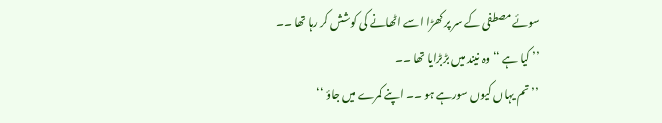سوئے مصطفی کے سر پر کھڑا اسے اٹھانے کی کوشش کر رہا تھا ۔۔
’’ کیا ہے ‘‘ وہ نیند میں بڑبڑایا تھا ۔۔
’’ تم یہاں کیوں سورہے ہو ۔۔ اپنے کمرے میں جاؤ ‘‘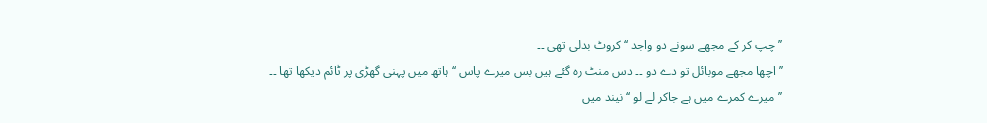’’ چپ کر کے مجھے سونے دو واجد ‘‘ کروٹ بدلی تھی ۔۔
’’ اچھا مجھے موبائل تو دے دو ۔۔ دس منٹ رہ گئے ہیں بس میرے پاس ‘‘ ہاتھ میں پہنی گھڑی پر ٹائم دیکھا تھا ۔۔
’’ میرے کمرے میں ہے جاکر لے لو ‘‘ نیند میں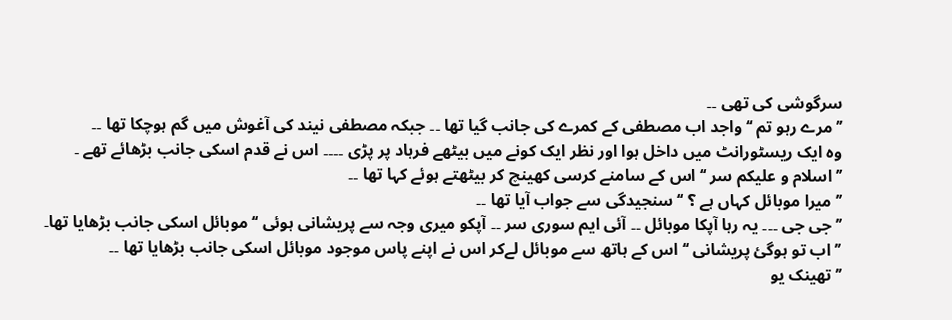سرگوشی کی تھی ۔۔
’’ مرے رہو تم ‘‘ واجد اب مصطفی کے کمرے کی جانب گیا تھا ۔۔ جبکہ مصطفی نیند کی آغوش میں گم ہوچکا تھا ۔۔
وہ ایک ریسٹورانٹ میں داخل ہوا اور نظر ایک کونے میں بیٹھے فرہاد پر پڑی ۔۔۔۔ اس نے قدم اسکی جانب بڑھائے تھے ۔
’’ اسلام و علیکم سر ‘‘ اس کے سامنے کرسی کھینچ کر بیٹھتے ہوئے کہا تھا ۔۔
’’ میرا موبائل کہاں ہے ؟ ‘‘ سنجیدگی سے جواب آیا تھا ۔۔
’’ جی جی ۔۔۔ یہ رہا آپکا موبائل ۔۔ آئی ایم سوری سر ۔۔ آپکو میری وجہ سے پریشانی ہوئی ‘‘ موبائل اسکی جانب بڑھایا تھا۔
’’ اب تو ہوگئ پریشانی ‘‘ اس کے ہاتھ سے موبائل لےکر اس نے اپنے پاس موجود موبائل اسکی جانب بڑھایا تھا ۔۔
’’ تھینک یو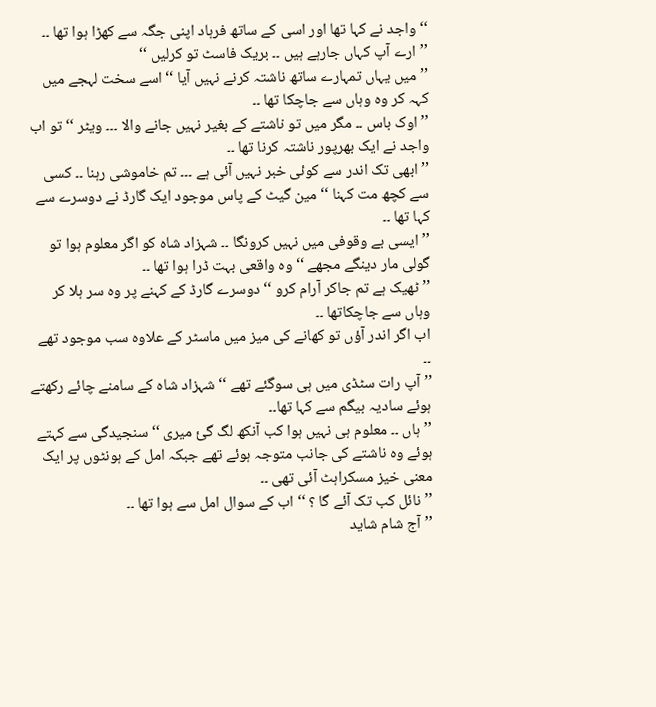‘‘ واجد نے کہا تھا اور اسی کے ساتھ فرہاد اپنی جگہ سے کھڑا ہوا تھا ۔۔
’’ ارے آپ کہاں جارہے ہیں ۔۔ بریک فاسٹ تو کرلیں ‘‘
’’ میں یہاں تمہارے ساتھ ناشتہ کرنے نہیں آیا ‘‘ اسے سخت لہجے میں کہہ کر وہ وہاں سے جاچکا تھا ۔۔
’’ اوک باس ۔۔ مگر میں تو ناشتے کے بغیر نہیں جانے والا ۔۔۔ ویٹر ‘‘ تو اب واجد نے ایک بھرپور ناشتہ کرنا تھا ۔۔
’’ ابھی تک اندر سے کوئی خبر نہیں آئی ہے ۔۔۔ تم خاموشی رہنا ۔۔ کسی سے کچھ مت کہنا ‘‘ مین گیٹ کے پاس موجود ایک گارڈ نے دوسرے سے کہا تھا ۔۔
’’ ایسی بے وقوفی میں نہیں کرونگا ۔۔ شہزاد شاہ کو اگر معلوم ہوا تو گولی مار دینگے مجھے ‘‘ وہ واقعی بہت ڈرا ہوا تھا ۔۔
’’ ٹھیک ہے تم جاکر آرام کرو ‘‘ دوسرے گارڈ کے کہنے پر وہ سر ہلا کر وہاں سے جاچکاتھا ۔۔
اب اگر اندر آؤں تو کھانے کی میز میں ماسٹر کے علاوہ سب موجود تھے ۔۔
’’ آپ رات سٹڈی میں ہی سوگئے تھے ‘‘ شہزاد شاہ کے سامنے چائے رکھتے ہوئے سادیہ بیگم سے کہا تھا۔۔
’’ ہاں ۔۔ معلوم ہی نہیں ہوا کب آنکھ لگ گئ میری ‘‘ سنجیدگی سے کہتے ہوئے وہ ناشتے کی جانب متوجہ ہوئے تھے جبکہ امل کے ہونٹوں پر ایک معنی خیز مسکراہٹ آئی تھی ۔۔
’’ نائل کب تک آئے گا ؟ ‘‘ اب کے سوال امل سے ہوا تھا ۔۔
’’ آج شام شاید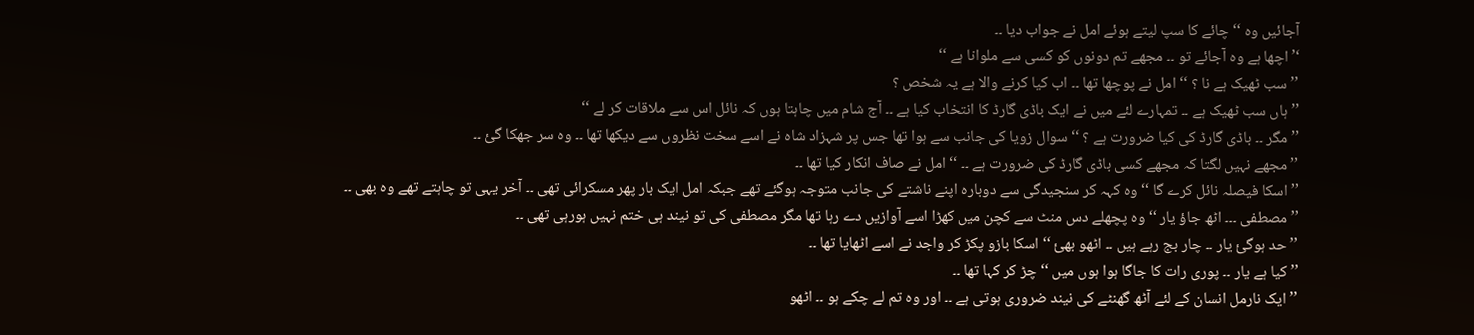آجائیں وہ ‘‘ چائے کا سپ لیتے ہوئے امل نے جواب دیا ۔۔
‘’ اچھا ہے وہ آجائے تو ۔۔ مجھے تم دونوں کو کسی سے ملوانا ہے ‘‘
’’ سب ٹھیک ہے نا ؟ ‘‘ امل نے پوچھا تھا ۔۔ اب کیا کرنے والا ہے یہ شخص ؟
’’ ہاں سب ٹھیک ہے ۔۔ تمہارے لئے میں نے ایک باڈی گارڈ کا انتخاب کیا ہے ۔۔ آج شام میں چاہتا ہوں کہ نائل اس سے ملاقات کر لے ‘‘
’’ مگر ۔۔ باڈی گارڈ کی کیا ضرورت ہے ؟ ‘‘ سوال زویا کی جانب سے ہوا تھا جس پر شہزاد شاہ نے اسے سخت نظروں سے دیکھا تھا ۔۔ وہ سر جھکا گئ ۔۔
’’ مجھے نہیں لگتا کہ مجھے کسی باڈی گارڈ کی ضرورت ہے ۔۔ ‘‘ امل نے صاف انکار کیا تھا ۔۔
’’ اسکا فیصلہ نائل کرے گا ‘‘ وہ کہہ کر سنجیدگی سے دوبارہ اپنے ناشتے کی جانب متوجہ ہوگئے تھے جبکہ امل ایک بار پھر مسکرائی تھی ۔۔ آخر یہی تو چاہتے تھے وہ بھی ۔۔
’’ مصطفی ۔۔۔ اٹھ جاؤ یار ‘‘ وہ پچھلے دس منٹ سے کچن میں کھڑا اسے آوازیں دے رہا تھا مگر مصطفی کی تو نیند ہی ختم نہیں ہورہی تھی ۔۔
’’ حد ہوگئ یار ۔۔ چار بج رہے ہیں ۔۔ اٹھو بھئ ‘‘ اسکا بازو پکڑ کر واجد نے اسے اٹھایا تھا ۔۔
’’ کیا ہے یار ۔۔ پوری رات کا جاگا ہوا ہوں میں ‘‘ چڑ کر کہا تھا ۔۔
’’ ایک نارمل انسان کے لئے آٹھ گھنٹے کی نیند ضروری ہوتی ہے ۔۔ اور وہ تم لے چکے ہو ۔۔ اٹھو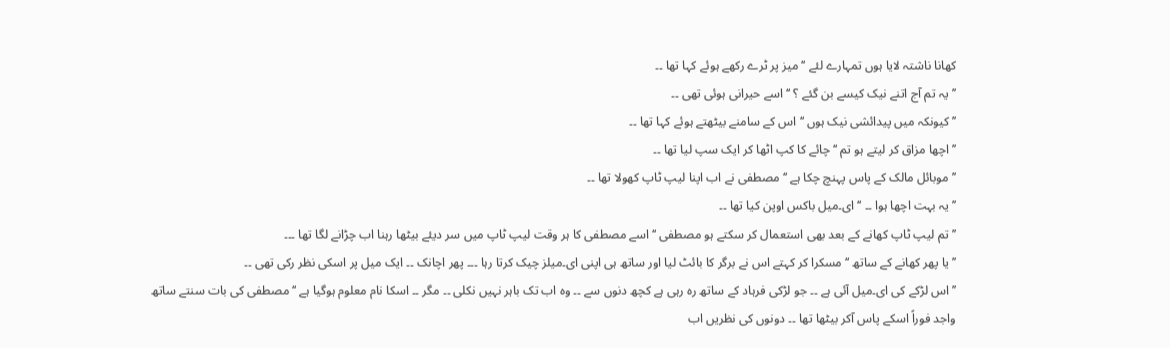کھانا ناشتہ لایا ہوں تمہارے لئے ‘‘ میز پر ٹرے رکھے ہوئے کہا تھا ۔۔
’’ یہ تم آج اتنے نیک کیسے بن گئے ؟ ‘‘ اسے حیرانی ہوئی تھی ۔۔
’’ کیونکہ میں پیدائشی نیک ہوں ‘‘ اس کے سامنے بیٹھتے ہوئے کہا تھا ۔۔
’’ اچھا مزاق کر لیتے ہو تم ‘‘ چائے کا کپ اٹھا کر ایک سپ لیا تھا ۔۔
’’ موبائل مالک کے پاس پہنچ چکا ہے ‘‘ مصطفی نے اب اپنا لیپ ٹاپ کھولا تھا ۔۔
’’ یہ بہت اچھا ہوا ۔۔ ‘‘ ای۔میل باکس اوپن کیا تھا ۔۔
’’ تم لیپ ٹاپ کھانے کے بعد بھی استعمال کر سکتے ہو مصطفی ‘‘ اسے مصطفی کا ہر وقت لیپ ٹاپ میں سر دیئے بیٹھا رہنا اب چڑانے لگا تھا ۔۔۔
’’ یا پھر کھانے کے ساتھ ‘‘ مسکرا کر کہتے اس نے برگر کا بائٹ لیا اور ساتھ ہی اپنی ای۔میلز چیک کرتا رہا ۔۔۔ پھر اچانک ۔۔ ایک میل پر اسکی نظر رکی تھی ۔۔
’’ اس لڑکے کی ای۔میل آئی ہے ۔۔ جو لڑکی فرہاد کے ساتھ رہ رہی ہے کچھ دنوں سے ۔۔ وہ اب تک باہر نہیں نکلی ۔۔ مگر ۔۔ اسکا نام معلوم ہوگیا ہے ‘‘ مصطفی کی بات سنتے ساتھ واجد فوراً اسکے پاس آکر بیٹھا تھا ۔۔ دونوں کی نظریں اب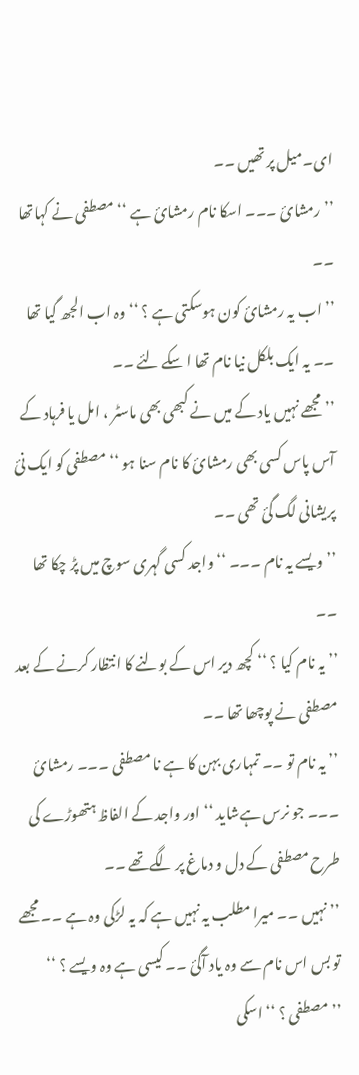ای۔میل پر تھیں ۔۔
’’ رمشائ ۔۔۔ اسکا نام رمشائ ہے ‘‘ مصطفی نے کہاتھا ۔۔
’’ اب یہ رمشائ کون ہوسکتی ہے ؟ ‘‘ وہ اب الجھ گیا تھا ۔۔ یہ ایک بلکل نیا نام تھا ا سکے لئے ۔۔
’’ مجھے نہیں یاد کے میں نے کبھی بھی ماسٹر ، امل یا فرہاد کے آس پاس کسی بھی رمشائ کا نام سنا ہو ‘‘ مصطفی کو ایک نئ پریشانی لگ گئ تھی ۔۔
’’ ویسے یہ نام ۔۔۔ ‘‘ واجد کسی گہری سوچ میں پڑ چکا تھا ۔۔
’’ یہ نام کیا ؟ ‘‘ کچھ دیر اس کے بولنے کا انتظار کرنے کے بعد مصطفی نے پوچھا تھا ۔۔
’’ یہ نام تو ۔۔ تمہاری بہن کا ہے نا مصطفی ۔۔۔ رمشائ ۔۔۔ جو نرس ہےشاید ‘‘ اور واجد کے الفاظ ہتھوڑے کی طرح مصطفی کے دل و دماغ پر لگےتھے ۔۔
’’ نہیں ۔۔ میرا مطلب یہ نہیں ہے کہ یہ لڑکی وہ ہے ۔۔ مجھے تو بس اس نام سے وہ یاد آگئ ۔۔ کیسی ہے وہ ویسے ؟ ‘‘
’’ مصطفی ؟ ‘‘ اسکی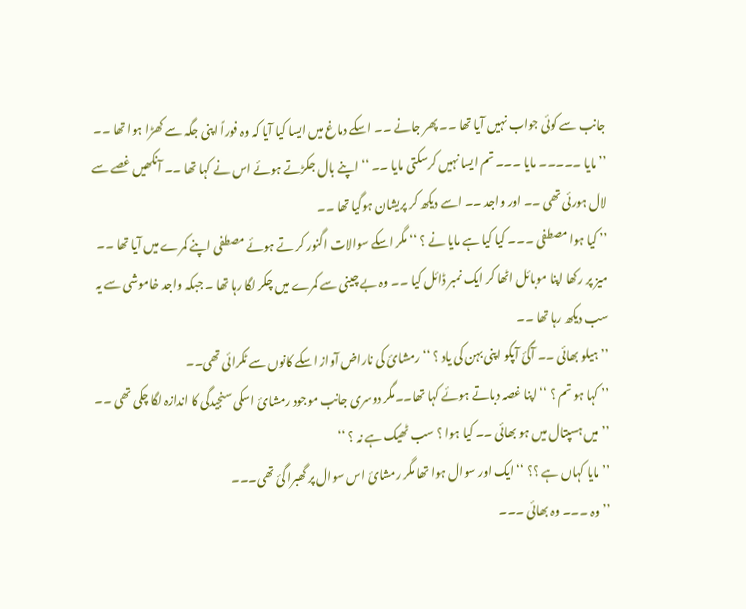جانب سے کوئی جواب نہیں آیا تھا ۔۔ پھر جانے ۔۔ اسکے دماغ میں ایسا کیا آیا کہ وہ فوراً اپنی جگہ سے کھڑا ہوا تھا ۔۔
’’ مایا ۔۔۔۔۔ مایا ۔۔۔ تم ایسا نہیں کرسکتی مایا ۔۔ ‘‘ اپنے بال جکڑتے ہوئے اس نے کہا تھا ۔۔ آنکھیں غصے سے لال ہورئی تھی ۔۔ اور واجد ۔۔ اسے دیکھ کر پریشان ہوگیا تھا ۔۔
’’ کیا ہوا مصطفی ۔۔۔ کیا کیا ہے مایا نے ؟ ‘‘ مگر اسکے سوالات اگنور کر تے ہوئے مصطفی اپنے کمرے میں آیا تھا ۔۔ میز پر رکھا اپنا موبائل اٹھا کر ایک نمبر ڈائل کیا ۔۔ وہ بے چینی سے کمرے میں چکر لگا رہا تھا ۔ جبکہ واجد خاموشی سے یہ سب دیکھ رہا تھا ۔۔
’’ ہیلو بھائی ۔۔ آگئ آپکو اپنی بہن کی یاد ؟ ‘‘ رمشائ کی ناراض آواز اسکے کانوں سے ٹکرائی تھی۔۔
’’ کہا ہو تم ؟ ‘‘ اپنا غصہ دباتے ہوئے کہا تھا۔۔مگر دوسری جانب موجود رمشائ اسکی سنجیدگی کا اندازہ لگا چکی تھی ۔۔
’’ میں ہسپتال میں ہو بھائی ۔۔ کیا ہوا ؟ سب ٹھیک ہے نہ ؟ ‘‘
’’ مایا کہاں ہے ؟؟ ‘‘ ایک اور سوال ہوا تھا مگر رمشائ اس سوال پر گھبرا گئ تھی۔۔۔
’’ وہ ۔۔۔ وہ بھائی ۔۔۔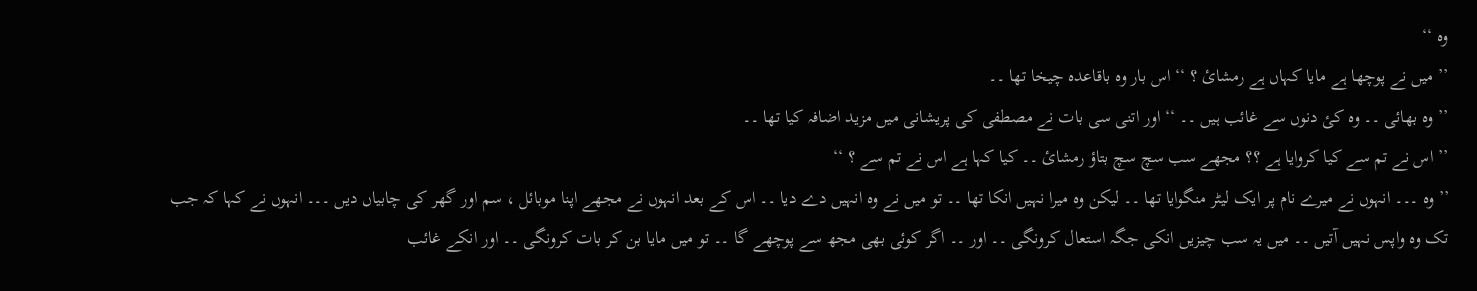وہ ‘‘
’’ میں نے پوچھا ہے مایا کہاں ہے رمشائ ؟ ‘‘ اس بار وہ باقاعدہ چیخا تھا ۔۔
’’ وہ بھائی ۔۔ وہ کئ دنوں سے غائب ہیں ۔۔ ‘‘ اور اتنی سی بات نے مصطفی کی پریشانی میں مزید اضافہ کیا تھا ۔۔
’’ اس نے تم سے کیا کروایا ہے ؟؟ مجھے سب سچ سچ بتاؤ رمشائ ۔۔ کیا کہا ہے اس نے تم سے ؟ ‘‘
’’ وہ ۔۔۔ انہوں نے میرے نام پر ایک لیٹر منگوایا تھا ۔۔ لیکن وہ میرا نہیں انکا تھا ۔۔ تو میں نے وہ انہیں دے دیا ۔۔ اس کے بعد انہوں نے مجھے اپنا موبائل ، سم اور گھر کی چابیاں دیں ۔۔۔ انہوں نے کہا کہ جب تک وہ واپس نہیں آتیں ۔۔ میں یہ سب چیزیں انکی جگہ استعال کرونگی ۔۔ اور ۔۔ اگر کوئی بھی مجھ سے پوچھے گا ۔۔ تو میں مایا بن کر بات کرونگی ۔۔ اور انکے غائب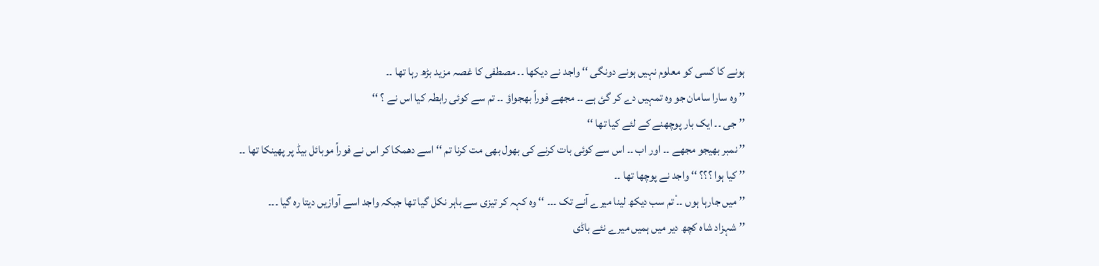ہونے کا کسی کو معلوم نہیں ہونے دونگی ‘‘ واجد نے دیکھا ۔۔ مصطفی کا غصہ مزید بڑھ رہا تھا ۔۔
’’ وہ سارا سامان جو وہ تمہیں دے کر گئ ہے ۔۔ مجھے فوراً بھجواؤ ۔۔ تم سے کوئی رابطہ کیا اس نے ؟ ‘‘
’’ جی ۔۔ ایک بار پوچھنے کے لئے کیا تھا ‘‘
’’ نمبر بھیجو مجھے ۔۔ اور اب ۔۔ اس سے کوئی بات کرنے کی بھول بھی مت کرنا تم ‘‘ اسے دھمکا کر اس نے فوراً موبائل بیڈ پر پھینکا تھا ۔۔
’’ کیا ہوا ؟؟؟ ‘‘ واجد نے پوچھا تھا ۔۔
’’ میں جارہا ہوں ۔۔ْ تم سب دیکھ لینا میرے آنے تک ۔۔۔ ‘‘ وہ کہہ کر تیزی سے باہر نکل گیا تھا جبکہ واجد اسے آوازیں دیتا رہ گیا ۔۔۔
’’ شہزاد شاہ کچھ دیر میں ہمیں میرے نئے باڈی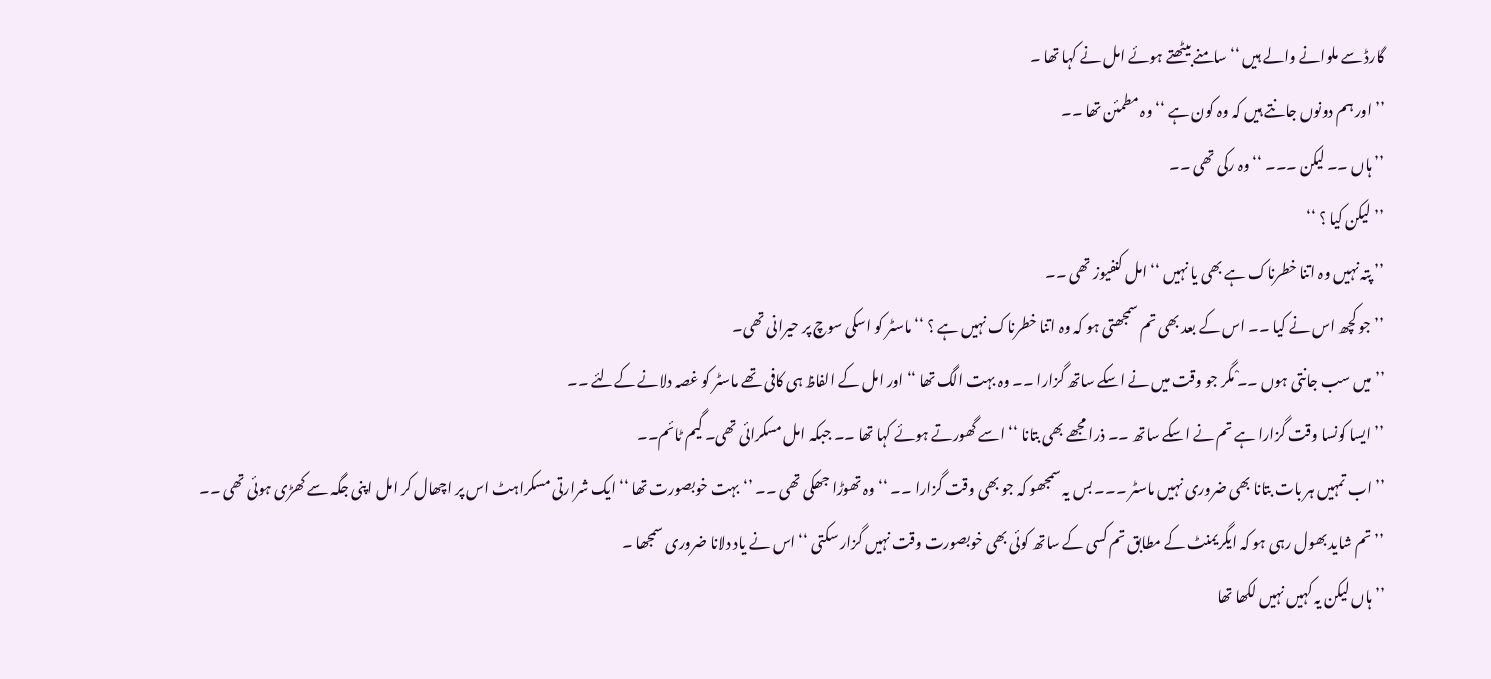گارڈ سے ملوانے والے ہیں ‘‘ سامنے بیٹھتے ہوئے امل نے کہا تھا ۔
’’ اور ہم دونوں جانتے ہیں کہ وہ کون ہے ‘‘ وہ مطمئن تھا ۔۔
’’ ہاں ۔۔ لیکن ۔۔۔ ‘‘ وہ رکی تھی ۔۔
’’ لیکن کیا ؟ ‘‘
’’ پتہ نہیں وہ اتنا خطرناک ہے بھی یا نہیں ‘‘ امل کنفیوز تھی ۔۔
’’ جو کچھ اس نے کیا ۔۔ اس کے بعد بھی تم سمجھتی ہو کہ وہ اتنا خطرناک نہیں ہے ؟ ‘‘ ماسٹر کو اسکی سوچ پر حیرانی تھی۔
’’ میں سب جانتی ہوں ۔۔ْ مگر جو وقت میں نے اسکے ساتھ گزارا ۔۔ وہ بہت الگ تھا ‘‘ اور امل کے الفاظ ہی کافی تھے ماسٹر کو غصہ دلانے کےلئے ۔۔
’’ ایسا کونسا وقت گزارا ہے تم نے اسکے ساتھ ۔۔ ذرا مجھے بھی بتانا ‘‘ اسے گھورتے ہوئے کہا تھا ۔۔ جبکہ امل مسکرائی تھی۔ گیم ٹائم۔۔
’’ اب تمہیں ہر بات بتانا بھی ضروری نہیں ماسٹر ۔۔۔ بس یہ سمجھو کہ جو بھی وقت گزارا ۔۔ ‘‘ وہ تھوڑا جھکی تھی ۔۔ ’‘ بہت خوبصورت تھا ‘‘ ایک شرارتی مسکراہٹ اس پر اچھال کر امل اپنی جگہ سے کھڑی ہوئی تھی ۔۔
’’ تم شاید بھول رہی ہو کہ ایگریمنٹ کے مطابق تم کسی کے ساتھ کوئی بھی خوبصورت وقت نہیں گزار سکتی ‘‘ اس نے یاد دلانا ضروری سمجھا ۔
’’ ہاں لیکن یہ کہیں نہیں لکھا تھا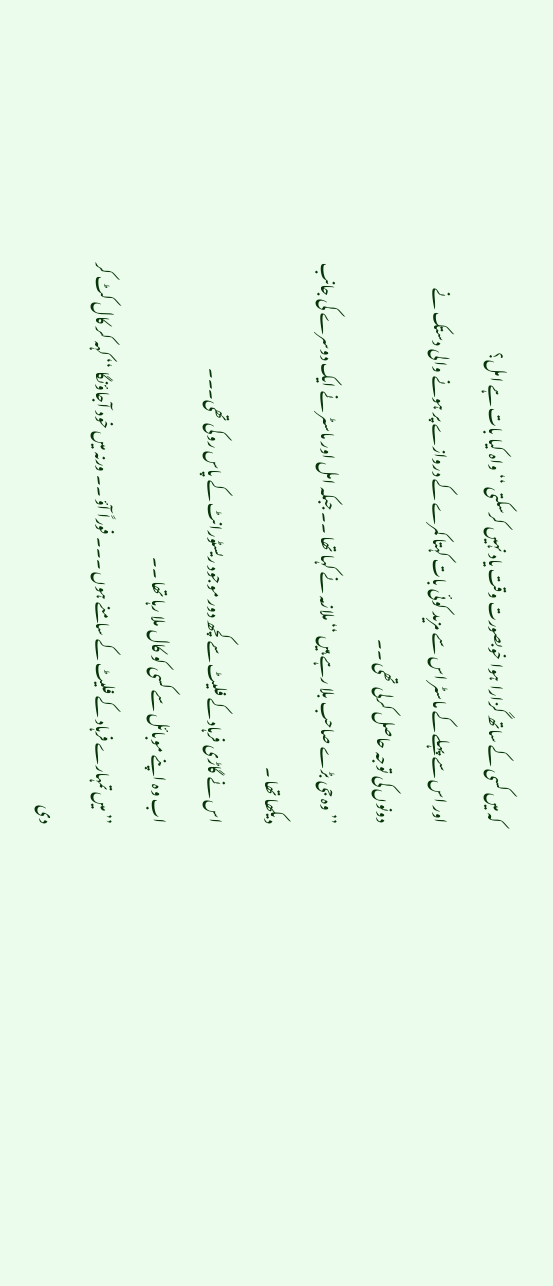کہ میں کسی کے ساتھ گزارا ہوا خوبصورت وقت یاد نہیں کرسکتی ‘‘ واہ کیا بات ہے امل؟
اور اس سے پہلے کے ماسٹر اس سے مزید کوئی بات کہتا کمرے کے دروازے پر ہونے والی دستک نے دونوں کی توجہ حاصل کرلی تھی ۔۔
’’ وہ جی بڑے صاحب بلا رہے ہیں ‘‘ ملازمہ نے کہا تھا ۔۔ جبکہ امل اور ماسٹر نے ایک دوسرے کی جانب دیکھا تھا ۔
اس نے گاڑی فرہاد کے فلیٹ سے کچھ دور موجود ریسٹورانٹ کے پاس روکی تھی۔۔۔
اب وہ اپنے موبائل سے کسی کو کال ملا رہا تھا ۔۔
’’ میں تمہارے فرہاد کے فلیٹ کے سامنے ہوں ۔۔۔ فوراً آؤ ۔۔ ورنہ میں خود آجاؤنگا ‘‘ کہہ کر کال کٹ کر دی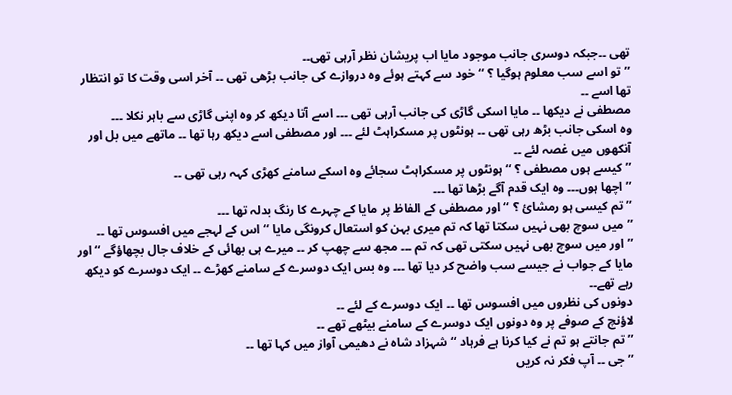تھی ۔۔جبکہ دوسری جانب موجود مایا اب پریشان نظر آرہی تھی۔۔
’’ تو اسے سب معلوم ہوگیا ؟ ‘‘ خود سے کہتے ہوئے وہ دروازے کی جانب بڑھی تھی ۔۔ آخر اسی وقت کا تو انتظار تھا اسے ۔۔
مصطفی نے دیکھا ۔۔ مایا اسکی گاڑی کی جانب آرہی تھی ۔۔۔ اسے آتا دیکھ کر وہ اپنی گاڑی سے باہر نکلا ۔۔۔
وہ اسکی جانب بڑھ رہی تھی ۔۔ ہونٹوں پر مسکراہٹ لئے ۔۔۔ اور مصطفی اسے دیکھ رہا تھا ۔۔ ماتھے میں بل اور آنکھوں میں غصہ لئے ۔۔
’’ کیسے ہوں مصطفی ؟ ‘‘ ہونٹوں پر مسکراہٹ سجائے وہ اسکے سامنے کھڑی کہہ رہی تھی ۔۔
’’ اچھا ہوں۔۔۔ وہ ایک قدم آگے بڑھا تھا ۔۔۔
’’ تم کیسی ہو رمشائ ؟ ‘‘ اور مصطفی کے الفاظ پر مایا کے چہرے کا رنگ بدلہ تھا ۔۔۔
’’ میں سوچ بھی نہیں سکتا تھا کہ تم میری بہن کو استعال کرونگی مایا ‘‘ اس کے لہجے میں افسوس تھا ۔۔
’’ اور میں سوچ بھی نہیں سکتی تھی کہ تم ۔۔۔ مجھ سے چھپ کر ۔۔ میرے ہی بھائی کے خلاف جال بچھاؤگے ‘‘ اور مایا کے جواب نے جیسے سب واضح کر دیا تھا ۔۔۔ وہ بس ایک دوسرے کے سامنے کھڑے ۔۔ ایک دوسرے کو دیکھ رہے تھے۔۔
دونوں کی نظروں میں افسوس تھا ۔۔ ایک دوسرے کے لئے ۔۔
لاؤنچ کے صوفے پر وہ دونوں ایک دوسرے کے سامنے بیٹھے تھے ۔۔
’’ تم جانتے ہو تم نے کیا کرنا ہے فرہاد ‘‘ شہزاد شاہ نے دھیمی آواز میں کہا تھا ۔۔
’’ جی ۔۔ آپ فکر نہ کریں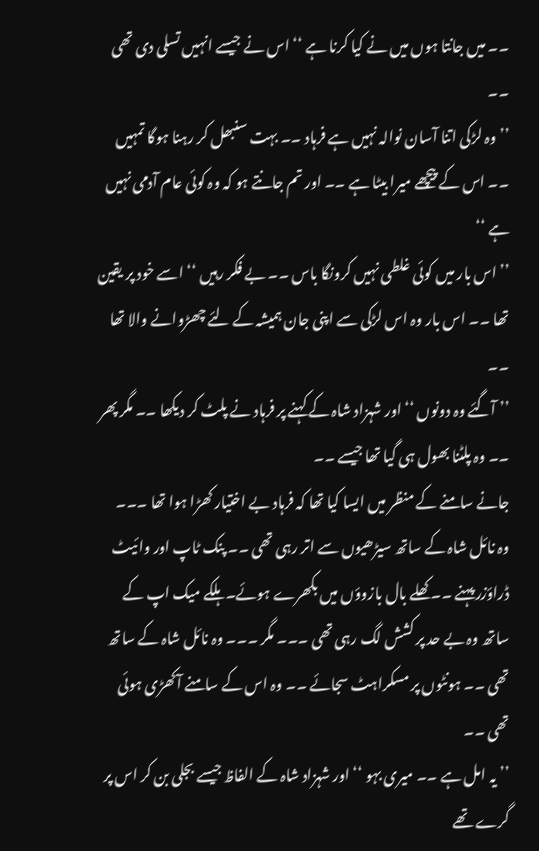۔۔ میں جانتا ہوں میں نے کیا کرنا ہے ‘‘ اس نے جیسے انہیں تسلی دی تھی ۔۔
’’ وہ لڑکی اتنا آسان نوالہ نہیں ہے فرہاد ۔۔ بہت سنبھل کر رہنا ہوگا تمہیں ۔۔ اس کے پیچھے میرا بیٹا ہے ۔۔ اور تم جانتے ہو کہ وہ کوئی عام آدمی نہیں ہے ‘‘
’’ اس بار میں کوئی غلطی نہیں کرونگا باس ۔۔ بے فکر رہیں ‘‘ اسے خود پر یقین تھا ۔۔ اس بار وہ اس لڑکی سے اپنی جان ہمیشہ کے لئے چھڑوانے والا تھا ۔۔
’’ آگئے وہ دونوں ‘‘ اور شہزاد شاہ کے کہنے پر فرہاد نے پلٹ کر دیکھا ۔۔ مگر پھر ۔۔ وہ پلٹنا بھول ہی گیا تھا جیسے ۔۔
جانے سامنے کے منظر میں ایسا کیا تھا کہ فرہاد بے اختیار کھڑا ہوا تھا ۔۔۔
وہ نائل شاہ کے ساتھ سیڑھیوں سے اتر رہی تھی ۔۔ پنک ٹاپ اور وائیٹ ڈراؤزر پہنے ۔۔ کھلے بال بازوؤں میں بکھرے ہوئے۔ ہلکے میک اپ کے ساتھ وہ بے حد پر کشش لگ رہی تھی ۔۔۔ مگر ۔۔۔ وہ نائل شاہ کے ساتھ تھی ۔۔ ہونٹوں پر مسکراہٹ سجائے ۔۔ وہ اس کے سامنے آکھڑی ہوئی تھی ۔۔
’’ یہ امل ہے ۔۔ میری بہو ‘‘ اور شہزاد شاہ کے الفاظ جیسے بجلی بن کر اس پر گرے تھے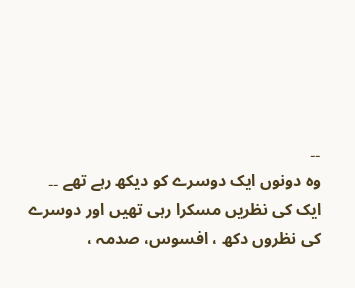۔۔
وہ دونوں ایک دوسرے کو دیکھ رہے تھے ۔۔
ایک کی نظریں مسکرا رہی تھیں اور دوسرے کی نظروں دکھ ، افسوس، صدمہ ،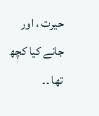حیرت ، اور جانے کیا کچھ تھا ۔۔